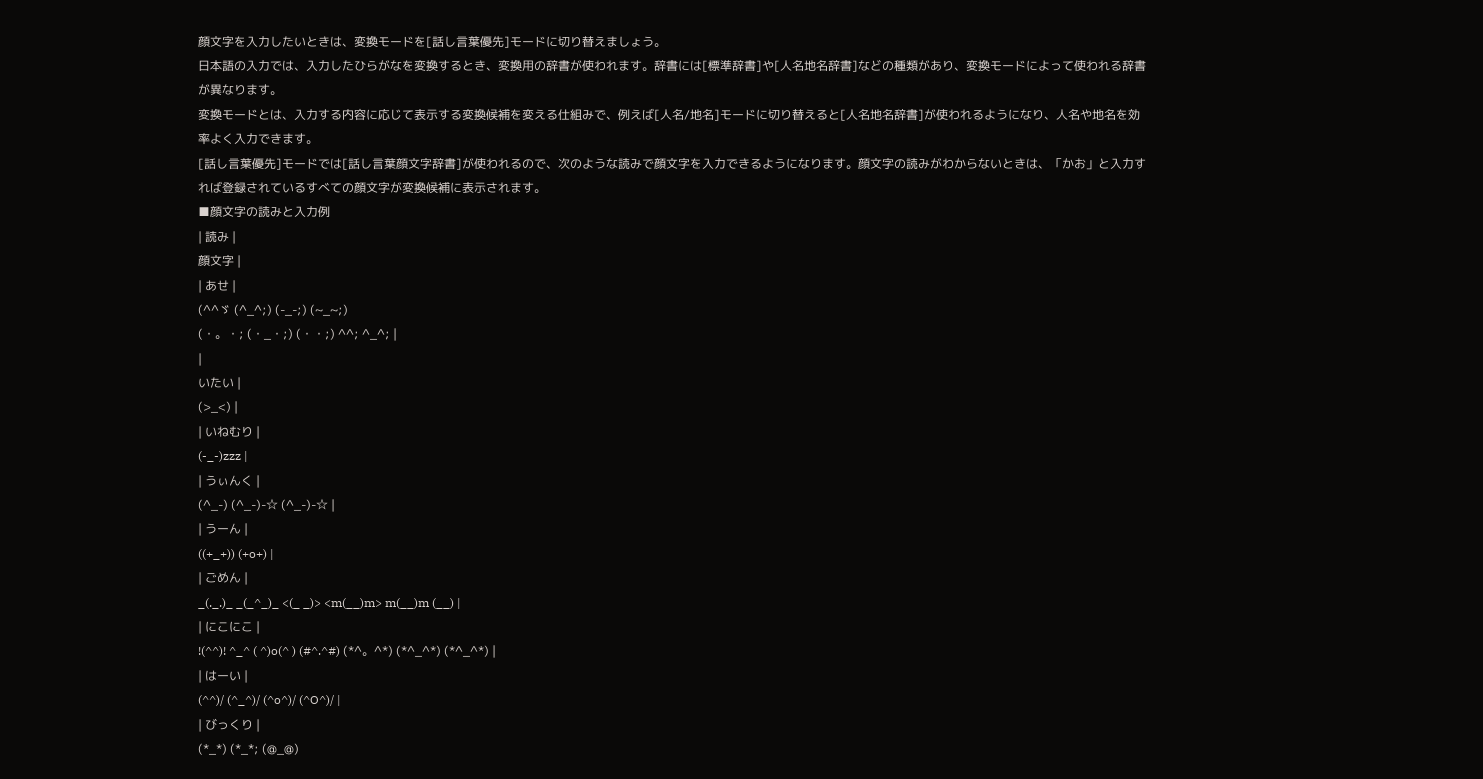顔文字を入力したいときは、変換モードを[話し言葉優先]モードに切り替えましょう。
日本語の入力では、入力したひらがなを変換するとき、変換用の辞書が使われます。辞書には[標準辞書]や[人名地名辞書]などの種類があり、変換モードによって使われる辞書が異なります。
変換モードとは、入力する内容に応じて表示する変換候補を変える仕組みで、例えば[人名/地名]モードに切り替えると[人名地名辞書]が使われるようになり、人名や地名を効率よく入力できます。
[話し言葉優先]モードでは[話し言葉顔文字辞書]が使われるので、次のような読みで顔文字を入力できるようになります。顔文字の読みがわからないときは、「かお」と入力すれば登録されているすべての顔文字が変換候補に表示されます。
■顔文字の読みと入力例
| 読み |
顔文字 |
| あせ |
(^^ゞ (^_^;) (-_-;) (~_~;)
(・。・; (・_・;) (・・;) ^^; ^_^; |
|
いたい |
(>_<) |
| いねむり |
(-_-)zzz |
| うぃんく |
(^_-) (^_-)-☆ (^_-)-☆ |
| うーん |
((+_+)) (+o+) |
| ごめん |
_(._.)_ _(_^_)_ <(_ _)> <m(__)m> m(__)m (__) |
| にこにこ |
!(^^)! ^_^ ( ^)o(^ ) (#^.^#) (*^。^*) (*^_^*) (*^_^*) |
| はーい |
(^^)/ (^_^)/ (^o^)/ (^O^)/ |
| びっくり |
(*_*) (*_*; (@_@)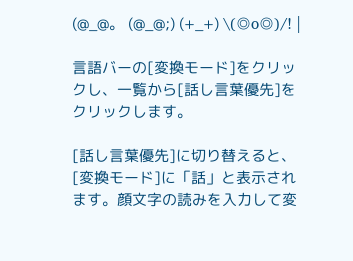(@_@。 (@_@;) (+_+) \(◎o◎)/! |

言語バーの[変換モード]をクリックし、一覧から[話し言葉優先]をクリックします。

[話し言葉優先]に切り替えると、[変換モード]に「話」と表示されます。顔文字の読みを入力して変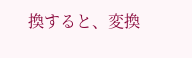換すると、変換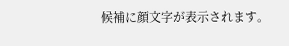候補に顔文字が表示されます。